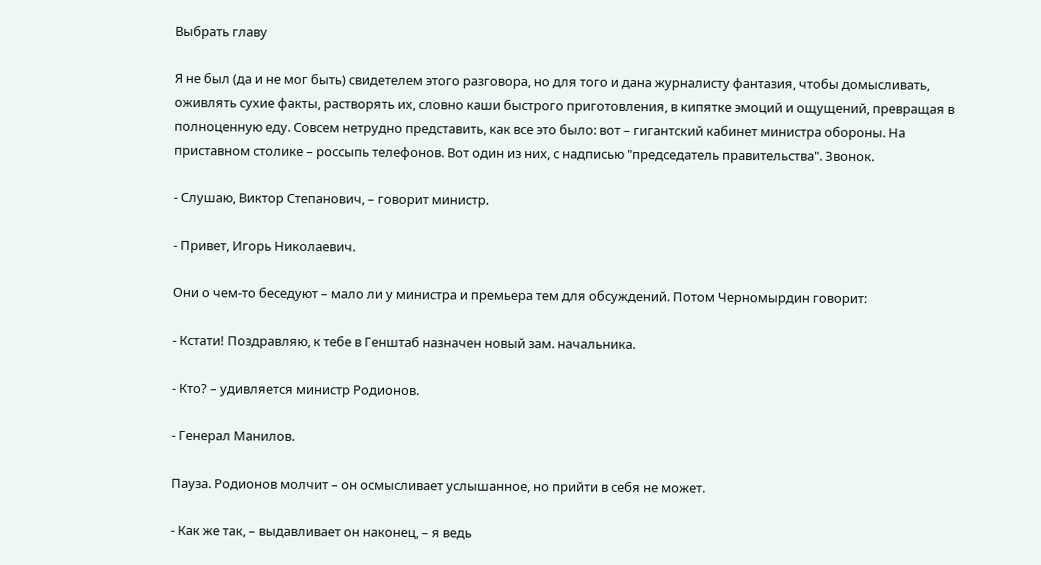Выбрать главу

Я не был (да и не мог быть) свидетелем этого разговора, но для того и дана журналисту фантазия, чтобы домысливать, оживлять сухие факты, растворять их, словно каши быстрого приготовления, в кипятке эмоций и ощущений, превращая в полноценную еду. Совсем нетрудно представить, как все это было: вот – гигантский кабинет министра обороны. На приставном столике – россыпь телефонов. Вот один из них, с надписью "председатель правительства". Звонок.

- Слушаю, Виктор Степанович, – говорит министр.

- Привет, Игорь Николаевич.

Они о чем-то беседуют – мало ли у министра и премьера тем для обсуждений. Потом Черномырдин говорит:

- Кстати! Поздравляю, к тебе в Генштаб назначен новый зам. начальника.

- Кто? – удивляется министр Родионов.

- Генерал Манилов.

Пауза. Родионов молчит – он осмысливает услышанное, но прийти в себя не может.

- Как же так, – выдавливает он наконец, – я ведь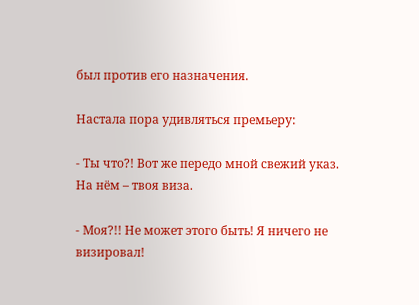был против его назначения.

Настала пора удивляться премьеру:

- Ты что?! Вот же передо мной свежий указ. На нём – твоя виза.

- Моя?!! Не может этого быть! Я ничего не визировал!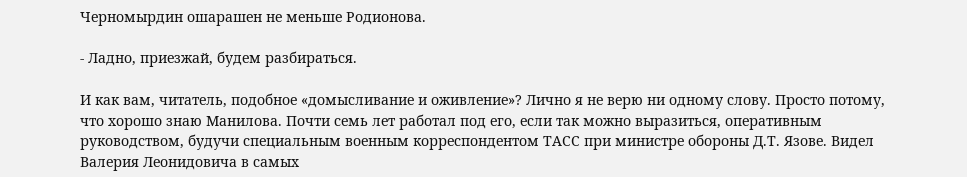Черномырдин ошарашен не меньше Родионова.

- Ладно, приезжай, будем разбираться.

И как вам, читатель, подобное «домысливание и оживление»? Лично я не верю ни одному слову. Просто потому, что хорошо знаю Манилова. Почти семь лет работал под его, если так можно выразиться, оперативным руководством, будучи специальным военным корреспондентом ТАСС при министре обороны Д.Т. Язове. Видел Валерия Леонидовича в самых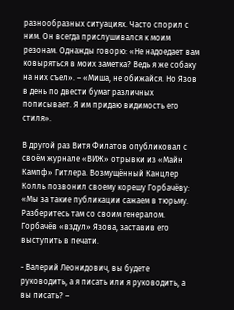разнообразных ситуациях. Часто спорил с ним. Он всегда прислушивался к моим резонам. Однажды говорю: «Не надоедает вам ковыряться в моих заметка? Ведь я же собаку на них съел». – «Миша, не обижайся. Но Язов в день по двести бумаг различных пописывает. Я им придаю видимость его стиля».

В другой раз Витя Филатов опубликовал с своём журнале «ВИЖ» отрывки из «Майн Кампф» Гитлера. Возмущённый Канцлер Колль позвонил своему корешу Горбачёву: «Мы за такие публикации сажаем в тюрьму. Разберитесь там со своим генералом. Горбачёв «вздул» Язова, заставив его выступить в печати.

- Валерий Леонидович, вы будете руководить, а я писать или я руководить, а вы писать? –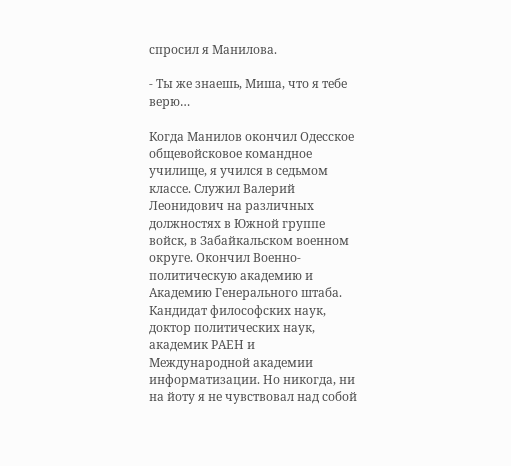спросил я Манилова.

- Ты же знаешь, Миша, что я тебе верю…

Когда Манилов окончил Одесское общевойсковое командное училище, я учился в седьмом классе. Служил Валерий Леонидович на различных должностях в Южной группе войск, в Забайкальском военном округе. Окончил Военно-политическую академию и Академию Генерального штаба. Кандидат философских наук, доктор политических наук, академик РАЕН и Международной академии информатизации. Но никогда, ни на йоту я не чувствовал над собой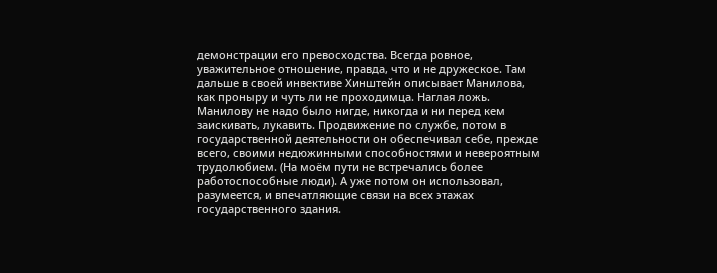демонстрации его превосходства. Всегда ровное, уважительное отношение, правда, что и не дружеское. Там дальше в своей инвективе Хинштейн описывает Манилова, как проныру и чуть ли не проходимца. Наглая ложь. Манилову не надо было нигде, никогда и ни перед кем заискивать, лукавить. Продвижение по службе, потом в государственной деятельности он обеспечивал себе, прежде всего, своими недюжинными способностями и невероятным трудолюбием. (На моём пути не встречались более работоспособные люди). А уже потом он использовал, разумеется, и впечатляющие связи на всех этажах государственного здания.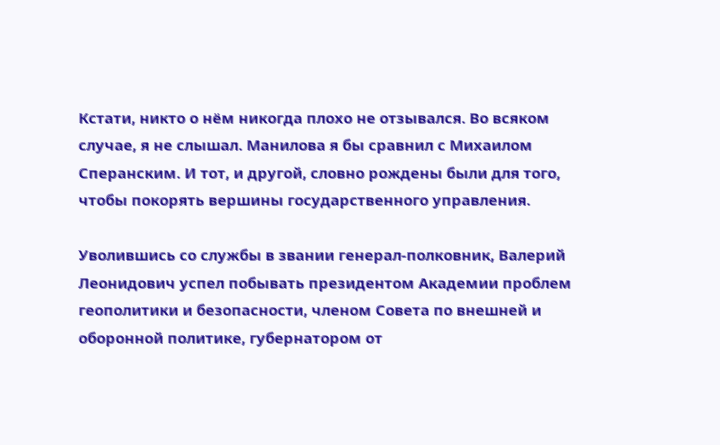Кстати, никто о нём никогда плохо не отзывался. Во всяком случае, я не слышал. Манилова я бы сравнил с Михаилом Сперанским. И тот, и другой, словно рождены были для того, чтобы покорять вершины государственного управления.

Уволившись со службы в звании генерал-полковник, Валерий Леонидович успел побывать президентом Академии проблем геополитики и безопасности, членом Совета по внешней и оборонной политике, губернатором от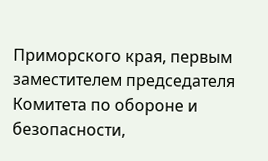Приморского края, первым заместителем председателя Комитета по обороне и безопасности,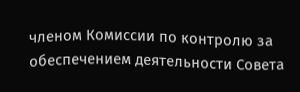членом Комиссии по контролю за обеспечением деятельности Совета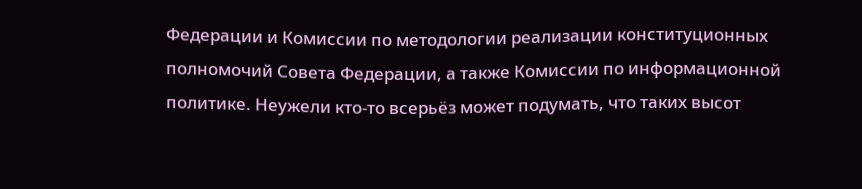Федерации и Комиссии по методологии реализации конституционных полномочий Совета Федерации, а также Комиссии по информационной политике. Неужели кто-то всерьёз может подумать, что таких высот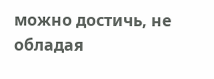можно достичь, не обладая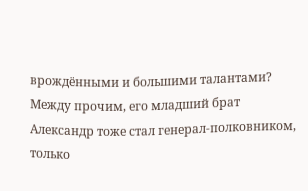врождёнными и большими талантами? Между прочим, его младший брат Александр тоже стал генерал-полковником, только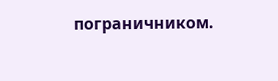пограничником.